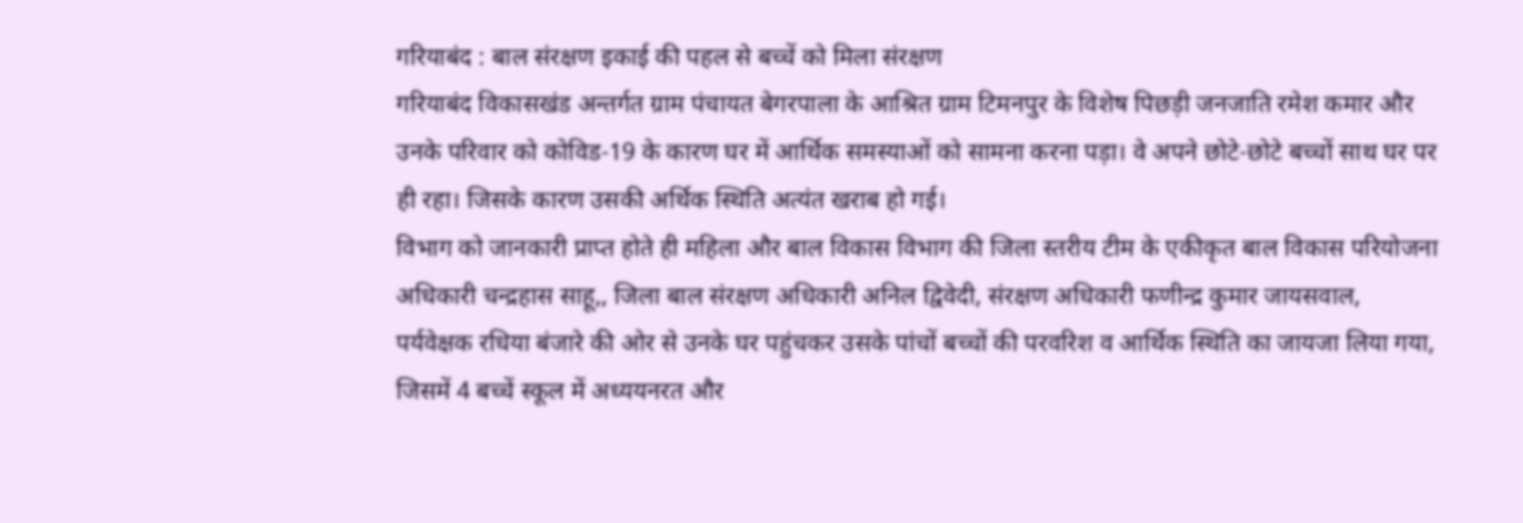गरियाबंद : बाल संरक्षण इकाई की पहल से बच्चें को मिला संरक्षण
गरियाबंद विकासखंड अन्तर्गत ग्राम पंचायत बेगरपाला के आश्रित ग्राम टिमनपुर के विशेष पिछड़ी जनजाति रमेश कमार और उनके परिवार को कोविड-19 के कारण घर में आर्थिक समस्याओं को सामना करना पड़ा। वे अपने छोटे-छोटे बच्चों साथ घर पर ही रहा। जिसके कारण उसकी अर्थिक स्थिति अत्यंत खराब हो गई।
विभाग को जानकारी प्राप्त होते ही महिला और बाल विकास विभाग की जिला स्तरीय टीम के एकीकृत बाल विकास परियोजना अधिकारी चन्द्रहास साहू,, जिला बाल संरक्षण अधिकारी अनिल द्विवेदी, संरक्षण अधिकारी फणीन्द्र कुमार जायसवाल, पर्यवेक्षक रधिया बंजारे की ओर से उनके घर पहुंचकर उसके पांचों बच्चों की परवरिश व आर्थिक स्थिति का जायजा लिया गया, जिसमें 4 बच्चें स्कूल में अध्ययनरत और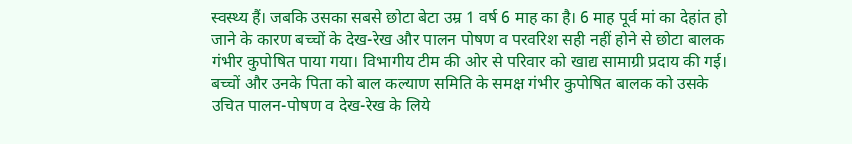स्वस्थ्य हैं। जबकि उसका सबसे छोटा बेटा उम्र 1 वर्ष 6 माह का है। 6 माह पूर्व मां का देहांत हो जाने के कारण बच्चों के देख-रेख और पालन पोषण व परवरिश सही नहीं होने से छोटा बालक गंभीर कुपोषित पाया गया। विभागीय टीम की ओर से परिवार को खाद्य सामाग्री प्रदाय की गई। बच्चों और उनके पिता को बाल कल्याण समिति के समक्ष गंभीर कुपोषित बालक को उसके उचित पालन-पोषण व देख-रेख के लिये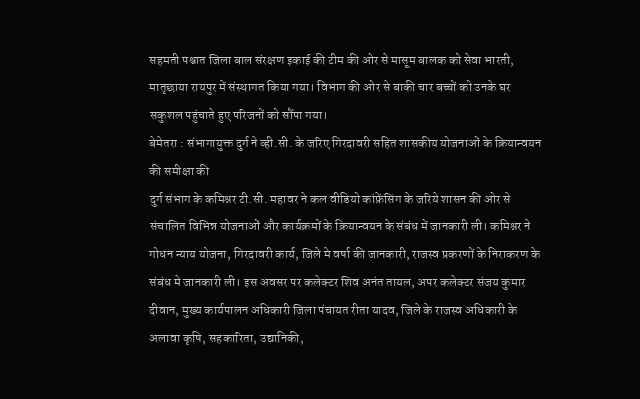सहमती पश्चात जिला बाल संरक्षण इकाई की टीम की ओर से मासूम बालक को सेवा भारती, मातृछाया रायपुर में संस्थागत किया गया। विभाग की ओर से बाकी चार बच्चों को उनके घर सकुशल पहुंचाते हुए परिजनों को सौंपा गया।
बेमेतरा : संभागायुक्त दुर्ग ने व्ही.सी. के जरिए गिरदावरी सहित शासकीय योजनाओं के क्रियान्वयन की समीक्षा की
दुर्ग संभाग के कमिश्नर टी.सी. महावर ने कल वीडियो कांफ्रेंसिंग के जरिये शासन की ओर से संचालित विभिन्न योजनाओं और कार्यक्रमों के क्रियान्वयन के संबंध में जानकारी ली। कमिश्नर ने गोधन न्याय योजना, गिरदावरी कार्य, जिले मे वर्षा की जानकारी, राजस्व प्रकरणों के निराकरण के संबंध मे जानकारी ली। इस अवसर पर कलेक्टर शिव अनंत तायल, अपर कलेक्टर संजय कुमार दीवान, मुख्य कार्यपालन अधिकारी जिला पंचायत रीता यादव, जिले के राजस्व अधिकारी के अलावा कृषि, सहकारिता, उद्यानिकी,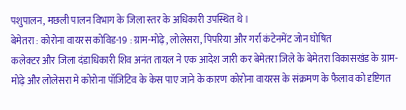पशुपालन, मछली पालन विभाग के जिला स्तर के अधिकारी उपस्थित थे।
बेमेतरा : कोरोना वायरस कोविड-19 : ग्राम-मोढ़े, लोलेसरा, पिपरिया और गर्रा कंटेनमेंट जोन घोषित
कलेक्टर और जिला दंडाधिकारी शिव अनंत तायल ने एक आदेश जारी कर बेमेतरा जिले के बेमेतरा विकासखंड के ग्राम-मोढ़े और लोलेसरा मे कोरोना पॉजिटिव के केस पाए जाने के कारण कोरोना वायरस के संक्रमण के फैलाव को दृष्टिगत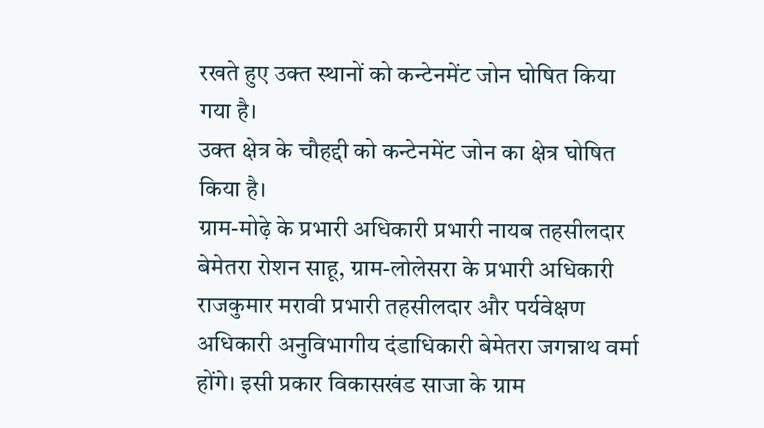रखते हुए उक्त स्थानों को कन्टेनमेंट जोन घोषित किया गया है।
उक्त क्षेत्र के चौहद्दी को कन्टेनमेंट जोन का क्षेत्र घोषित किया है।
ग्राम-मोढ़े के प्रभारी अधिकारी प्रभारी नायब तहसीलदार बेमेतरा रोशन साहू, ग्राम-लोलेसरा के प्रभारी अधिकारी राजकुमार मरावी प्रभारी तहसीलदार और पर्यवेक्षण अधिकारी अनुविभागीय दंडाधिकारी बेमेतरा जगन्नाथ वर्मा होंगे। इसी प्रकार विकासखंड साजा के ग्राम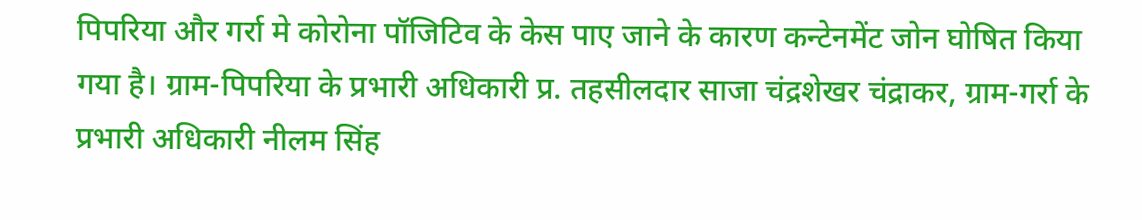पिपरिया और गर्रा मे कोरोना पॉजिटिव के केस पाए जाने के कारण कन्टेनमेंट जोन घोषित किया गया है। ग्राम-पिपरिया के प्रभारी अधिकारी प्र. तहसीलदार साजा चंद्रशेखर चंद्राकर, ग्राम-गर्रा के प्रभारी अधिकारी नीलम सिंह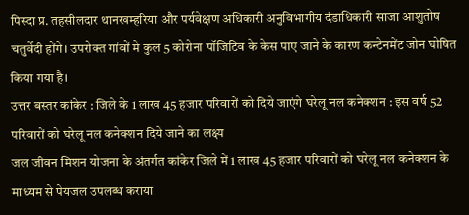पिस्दा प्र. तहसीलदार थानखम्हरिया और पर्यवेक्षण अधिकारी अनुविभागीय दंडाधिकारी साजा आशुतोष चतुर्वेदी होंगे। उपरोक्त गांवों मे कुल 5 कोरोना पॉजिटिव के केस पाए जाने के कारण कन्टेनमेंट जोन घोषित किया गया है।
उत्तर बस्तर कांकेर : जिले के 1 लाख 45 हजार परिवारों को दिये जाएंगे घरेलू नल कनेक्शन : इस वर्ष 52 परिवारों को घरेलू नल कनेक्शन दिये जाने का लक्ष्य
जल जीवन मिशन योजना के अंतर्गत कांकेर जिले में 1 लाख 45 हजार परिवारों को घरेलू नल कनेक्शन के माध्यम से पेयजल उपलब्ध कराया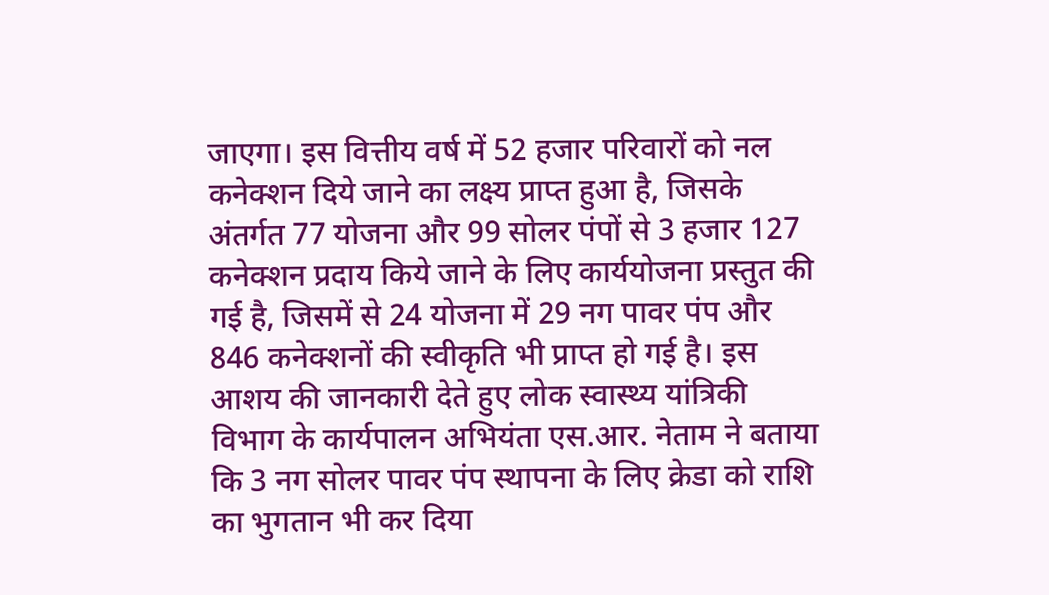जाएगा। इस वित्तीय वर्ष में 52 हजार परिवारों को नल कनेक्शन दिये जाने का लक्ष्य प्राप्त हुआ है, जिसके अंतर्गत 77 योजना और 99 सोलर पंपों से 3 हजार 127 कनेक्शन प्रदाय किये जाने के लिए कार्ययोजना प्रस्तुत की गई है, जिसमें से 24 योजना में 29 नग पावर पंप और 846 कनेक्शनों की स्वीकृति भी प्राप्त हो गई है। इस आशय की जानकारी देते हुए लोक स्वास्थ्य यांत्रिकी विभाग के कार्यपालन अभियंता एस.आर. नेताम ने बताया कि 3 नग सोलर पावर पंप स्थापना के लिए क्रेडा को राशि का भुगतान भी कर दिया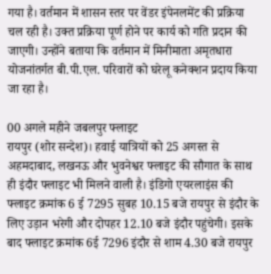गया है। वर्तमान में शासन स्तर पर वेंडर इंपेनलमेंट की प्रक्रिया चल रही है। उक्त प्रक्रिया पूर्ण होने पर कार्य को गति प्रदान की जाएगी। उन्होंने बताया कि वर्तमान में मिनीमाता अमृतधारा योजनांतर्गत बी.पी.एल. परिवारों को घरेलू कनेक्शन प्रदाय किया जा रहा है।

00 अगले महीने जबलपुर फ्लाइट
रायपुर (शोर सन्देश)। हवाई यात्रियों को 25 अगस्त से अहमदाबाद, लखनऊ और भुवनेश्वर फ्लाइट की सौगात के साथ ही इंदौर फ्लाइट भी मिलने वाली है। इंडिगो एयरलाइंस की फ्लाइट क्रमांक 6 ई 7295 सुबह 10.15 बजे रायपुर से इंदौर के लिए उड़ान भरेगी और दोपहर 12.10 बजे इंदौर पहुंचेगी। इसके बाद फ्लाइट क्रमांक 6ई 7296 इंदौर से शाम 4.30 बजे रायपुर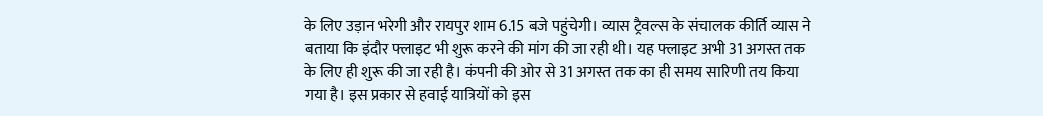के लिए उड़ान भरेगी और रायपुर शाम 6.15 बजे पहुंचेगी। व्यास ट्रैवल्स के संचालक कीर्ति व्यास ने बताया कि इंदौर फ्लाइट भी शुरू करने की मांग की जा रही थी। यह फ्लाइट अभी 31 अगस्त तक के लिए ही शुरू की जा रही है। कंपनी की ओर से 31 अगस्त तक का ही समय सारिणी तय किया गया है। इस प्रकार से हवाई यात्रियों को इस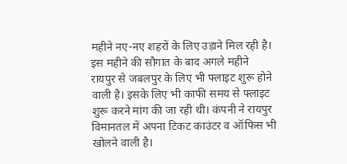महीने नए-नए शहरों के लिए उड़ाने मिल रही है। इस महीने की सौगात के बाद अगले महीने रायपुर से जबलपुर के लिए भी फ्लाइट शुरू होने वाली है। इसके लिए भी काफी समय से फ्लाइट शुरू करने मांग की जा रही थी। कंपनी ने रायपुर विमानतल में अपना टिकट काउंटर व ऑफिस भी खोलने वाली है।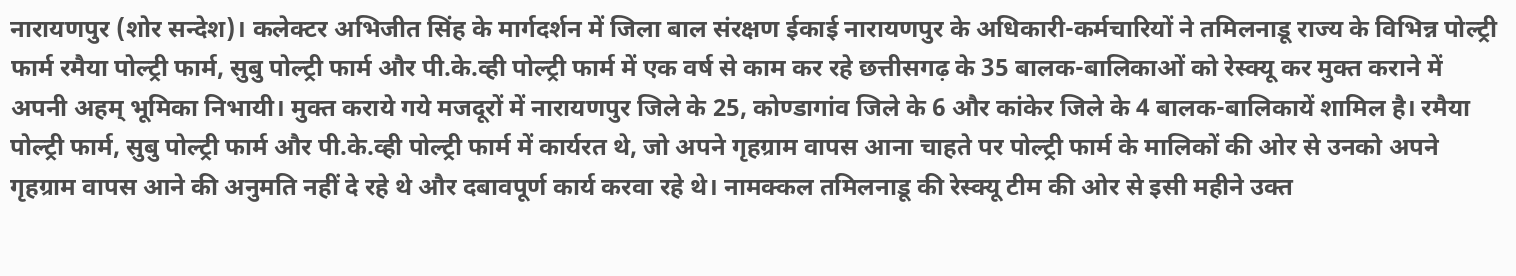नारायणपुर (शोर सन्देश)। कलेक्टर अभिजीत सिंह के मार्गदर्शन में जिला बाल संरक्षण ईकाई नारायणपुर के अधिकारी-कर्मचारियों ने तमिलनाडू राज्य के विभिन्न पोल्ट्री फार्म रमैया पोल्ट्री फार्म, सुबु पोल्ट्री फार्म और पी.के.व्ही पोल्ट्री फार्म में एक वर्ष से काम कर रहे छत्तीसगढ़ के 35 बालक-बालिकाओं को रेस्क्यू कर मुक्त कराने में अपनी अहम् भूमिका निभायी। मुक्त कराये गये मजदूरों में नारायणपुर जिले के 25, कोण्डागांव जिले के 6 और कांकेर जिले के 4 बालक-बालिकायें शामिल है। रमैया पोल्ट्री फार्म, सुबु पोल्ट्री फार्म और पी.के.व्ही पोल्ट्री फार्म में कार्यरत थे, जो अपने गृहग्राम वापस आना चाहते पर पोल्ट्री फार्म के मालिकों की ओर से उनको अपने गृहग्राम वापस आने की अनुमति नहीं दे रहे थे और दबावपूर्ण कार्य करवा रहे थे। नामक्कल तमिलनाडू की रेस्क्यू टीम की ओर से इसी महीने उक्त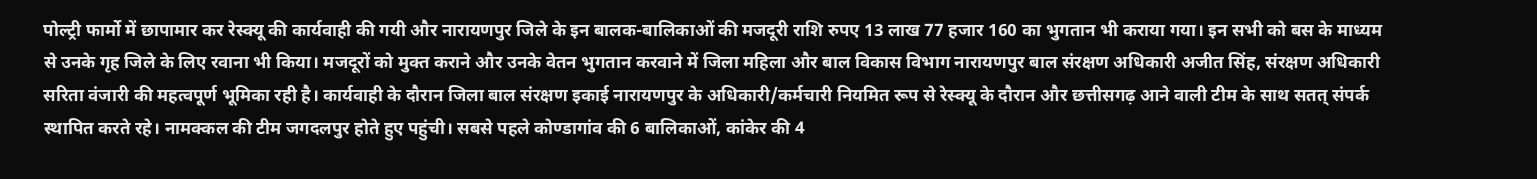पोल्ट्री फार्मो में छापामार कर रेस्क्यू की कार्यवाही की गयी और नारायणपुर जिले के इन बालक-बालिकाओं की मजदूरी राशि रुपए 13 लाख 77 हजार 160 का भुगतान भी कराया गया। इन सभी को बस के माध्यम से उनके गृह जिले के लिए रवाना भी किया। मजदूरों को मुक्त कराने और उनके वेतन भुगतान करवाने में जिला महिला और बाल विकास विभाग नारायणपुर बाल संरक्षण अधिकारी अजीत सिंह, संरक्षण अधिकारी सरिता वंजारी की महत्वपूर्ण भूमिका रही है। कार्यवाही के दौरान जिला बाल संरक्षण इकाई नारायणपुर के अधिकारी/कर्मचारी नियमित रूप से रेस्क्यू के दौरान और छत्तीसगढ़ आने वाली टीम के साथ सतत् संपर्क स्थापित करते रहे। नामक्कल की टीम जगदलपुर होते हुए पहुंची। सबसे पहले कोण्डागांव की 6 बालिकाओं, कांकेर की 4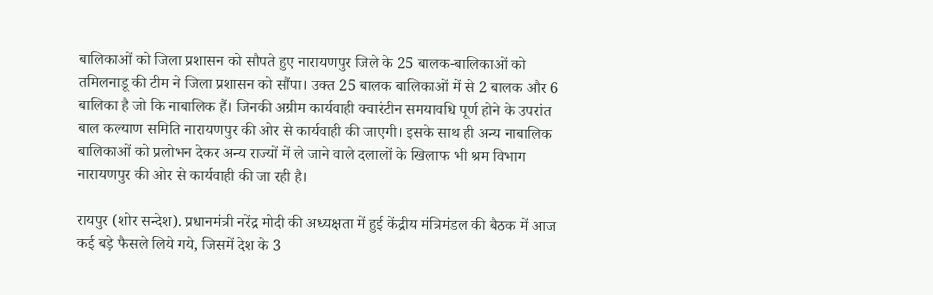बालिकाओं को जिला प्रशासन को सौपते हुए नारायणपुर जिले के 25 बालक-बालिकाओं को तमिलनाडू की टीम ने जिला प्रशासन को सौंपा। उक्त 25 बालक बालिकाओं में से 2 बालक और 6 बालिका है जो कि नाबालिक हैं। जिनकी अग्रीम कार्यवाही क्वारंटीन समयावधि पूर्ण होने के उपरांत बाल कल्याण समिति नारायणपुर की ओर से कार्यवाही की जाएगी। इसके साथ ही अन्य नाबालिक बालिकाओं को प्रलोभन देकर अन्य राज्यों में ले जाने वाले दलालों के खिलाफ भी श्रम विभाग नारायणपुर की ओर से कार्यवाही की जा रही है।

रायपुर (शोर सन्देश). प्रधानमंत्री नरेंद्र मोदी की अध्यक्षता में हुई केंद्रीय मंत्रिमंडल की बैठक में आज कई बड़े फैसले लिये गये, जिसमें देश के 3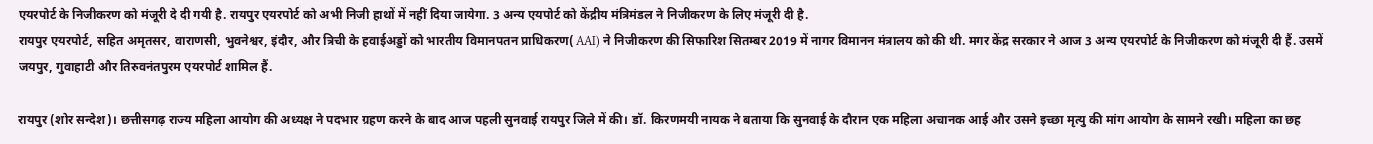एयरपोर्ट के निजीकरण को मंजूरी दे दी गयी है. रायपुर एयरपोर्ट को अभी निजी हाथों में नहीं दिया जायेगा. 3 अन्य एयपोर्ट को केंद्रीय मंत्रिमंडल ने निजीकरण के लिए मंजूरी दी है.
रायपुर एयरपोर्ट, सहित अमृतसर, वाराणसी, भुवनेश्वर, इंदौर, और त्रिची के हवाईअड्डों को भारतीय विमानपतन प्राधिकरण( AAI) ने निजीकरण की सिफारिश सितम्बर 2019 में नागर विमानन मंत्रालय को की थी. मगर केंद्र सरकार ने आज 3 अन्य एयरपोर्ट के निजीकरण को मंजूरी दी हैं. उसमें जयपुर, गुवाहाटी और तिरुवनंतपुरम एयरपोर्ट शामिल हैं.

रायपुर (शोर सन्देश)। छत्तीसगढ़ राज्य महिला आयोग की अध्यक्ष ने पदभार ग्रहण करने के बाद आज पहली सुनवाई रायपुर जिले में की। डॉ. किरणमयी नायक ने बताया कि सुनवाई के दौरान एक महिला अचानक आई और उसने इच्छा मृत्यु की मांग आयोग के सामने रखी। महिला का छह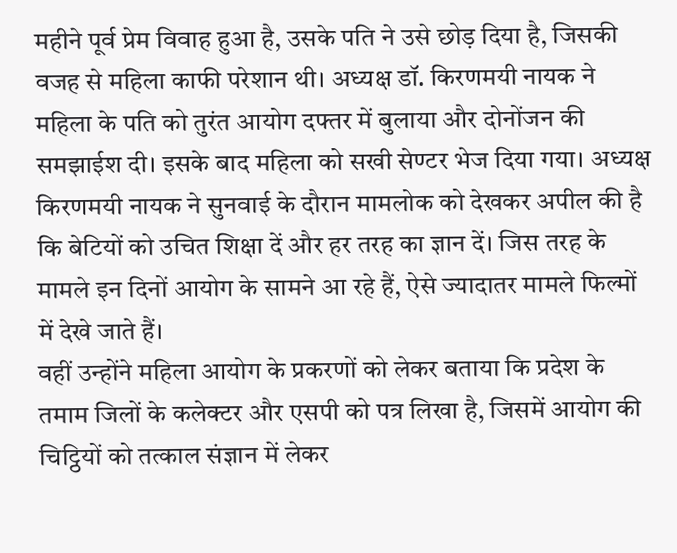महीने पूर्व प्रेम विवाह हुआ है, उसके पति ने उसे छोड़ दिया है, जिसकी वजह से महिला काफी परेशान थी। अध्यक्ष डॉ. किरणमयी नायक ने महिला के पति को तुरंत आयोग दफ्तर में बुलाया और दोनोंजन की समझाईश दी। इसके बाद महिला को सखी सेण्टर भेज दिया गया। अध्यक्ष किरणमयी नायक ने सुनवाई के दौरान मामलोक को देखकर अपील की है कि बेटियों को उचित शिक्षा दें और हर तरह का ज्ञान दें। जिस तरह के मामले इन दिनों आयोग के सामने आ रहे हैं, ऐसे ज्यादातर मामले फिल्मों में देखे जाते हैं।
वहीं उन्होंने महिला आयोग के प्रकरणों को लेकर बताया कि प्रदेश के तमाम जिलों के कलेक्टर और एसपी को पत्र लिखा है, जिसमें आयोग की चिट्ठियों को तत्काल संज्ञान में लेकर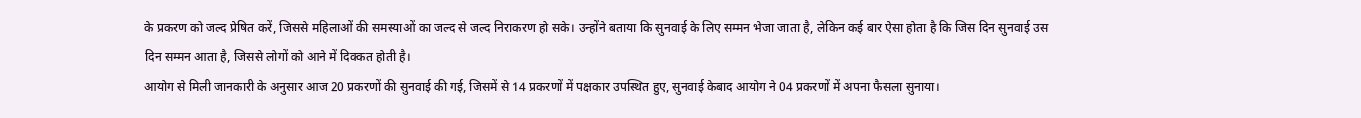के प्रकरण को जल्द प्रेषित करें, जिससे महिलाओं की समस्याओं का जल्द से जल्द निराकरण हो सके। उन्होंने बताया कि सुनवाई के लिए सम्मन भेजा जाता है, लेकिन कई बार ऐसा होता है कि जिस दिन सुनवाई उस दिन सम्मन आता है, जिससे लोगों को आने में दिक्कत होती है।
आयोग से मिली जानकारी के अनुसार आज 20 प्रकरणों की सुनवाई की गई, जिसमें से 14 प्रकरणों में पक्षकार उपस्थित हुए, सुनवाई केबाद आयोग ने 04 प्रकरणों में अपना फैसला सुनाया।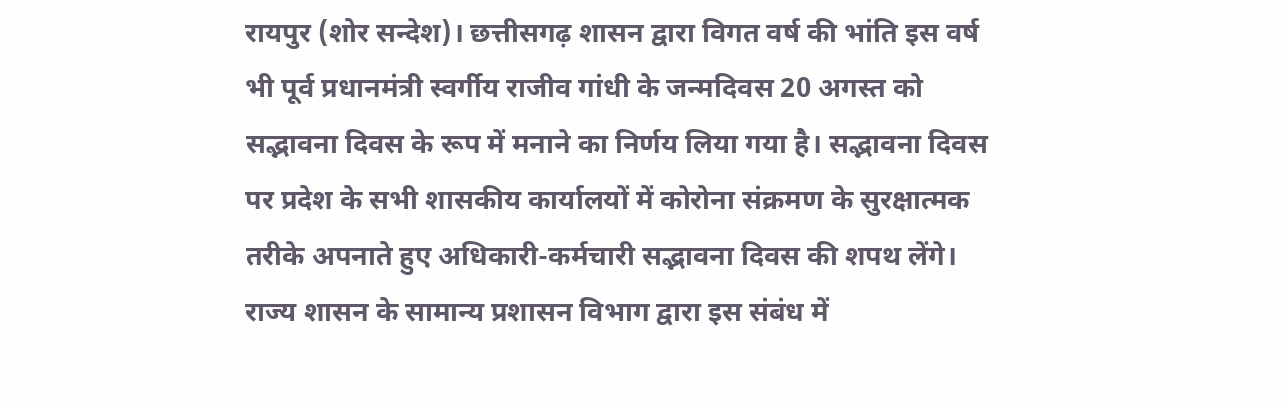रायपुर (शोर सन्देश)। छत्तीसगढ़ शासन द्वारा विगत वर्ष की भांति इस वर्ष भी पूर्व प्रधानमंत्री स्वर्गीय राजीव गांधी के जन्मदिवस 20 अगस्त को सद्भावना दिवस के रूप में मनाने का निर्णय लिया गया है। सद्भावना दिवस पर प्रदेश के सभी शासकीय कार्यालयों में कोरोना संक्रमण के सुरक्षात्मक तरीके अपनाते हुए अधिकारी-कर्मचारी सद्भावना दिवस की शपथ लेंगे। राज्य शासन के सामान्य प्रशासन विभाग द्वारा इस संबंध में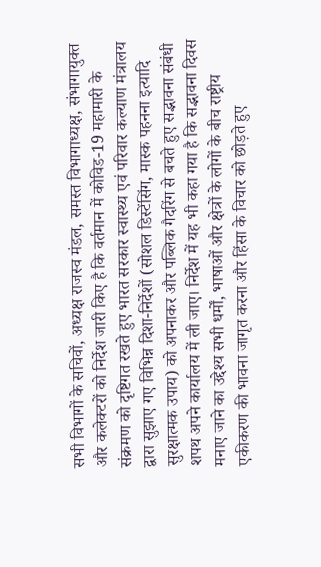सभी विभागों के सचिवों, अध्यक्ष राजस्व मंडल, समस्त विभागाध्यक्ष, संभागायुक्त और कलेक्टरों को निर्देश जारी किए है कि वर्तमान में कोविड-19 महामारी के संक्रमण को दृष्टिगत रखते हुए भारत सरकार स्वास्थ्य एवं परिवार कल्याण मंत्रालय द्वारा सुझाए गए विभिन्न दिशा-निर्देशों (सोशल डिस्टेंसिंग, मास्क पहनना इत्यादि सुरक्षात्मक उपाय) को अपनाकर और पब्लिक गैदरिंग से बचते हुए सद्भावना संबंधी शपथ अपने कार्यालय में ली जाए। निर्देश में यह भी कहा गया है कि सद्भावना दिवस मनाए जाने का उद्देश्य सभी धर्मों, भाषाओं और क्षेत्रों के लोगों के बीच राष्ट्रीय एकीकरण की भावना जागृत करना और हिंसा के विचार को छोड़ते हुए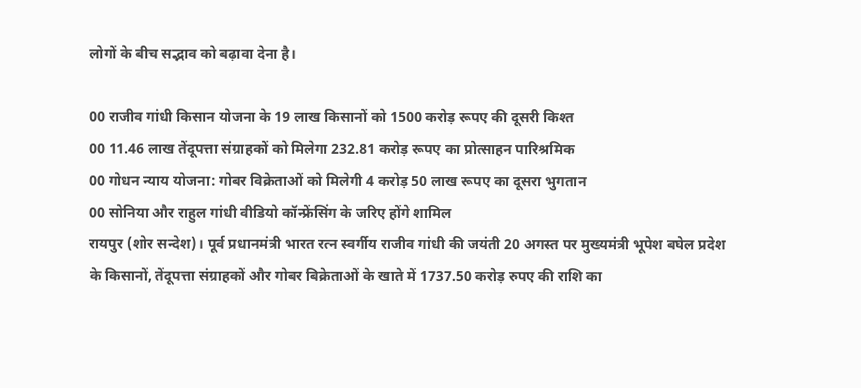लोगों के बीच सद्भाव को बढ़ावा देना है।

00 राजीव गांधी किसान योजना के 19 लाख किसानों को 1500 करोड़ रूपए की दूसरी किश्त
00 11.46 लाख तेंदूपत्ता संग्राहकों को मिलेगा 232.81 करोड़ रूपए का प्रोत्साहन पारिश्रमिक
00 गोधन न्याय योजना: गोबर विक्रेताओं को मिलेगी 4 करोड़ 50 लाख रूपए का दूसरा भुगतान
00 सोनिया और राहुल गांधी वीडियो कॉन्फ्रेंसिंग के जरिए होंगे शामिल
रायपुर (शोर सन्देश)। पूर्व प्रधानमंत्री भारत रत्न स्वर्गीय राजीव गांधी की जयंती 20 अगस्त पर मुख्यमंत्री भूपेश बघेल प्रदेश के किसानों, तेंदूपत्ता संग्राहकों और गोबर बिक्रेताओं के खाते में 1737.50 करोड़ रुपए की राशि का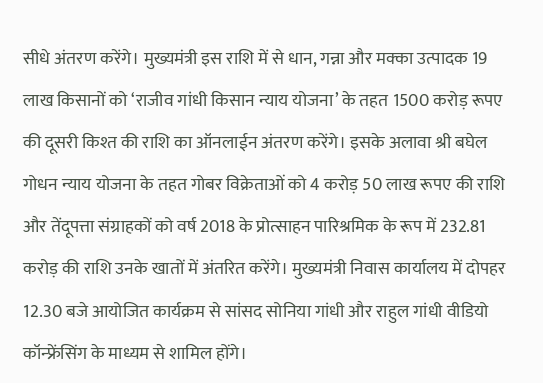सीधे अंतरण करेंगे। मुख्यमंत्री इस राशि में से धान, गन्ना और मक्का उत्पादक 19 लाख किसानों को ‘राजीव गांधी किसान न्याय योजना’ के तहत 1500 करोड़ रूपए की दूसरी किश्त की राशि का ऑनलाईन अंतरण करेंगे। इसके अलावा श्री बघेल गोधन न्याय योजना के तहत गोबर विक्रेताओं को 4 करोड़ 50 लाख रूपए की राशि और तेंदूपत्ता संग्राहकों को वर्ष 2018 के प्रोत्साहन पारिश्रमिक के रूप में 232.81 करोड़ की राशि उनके खातों में अंतरित करेंगे। मुख्यमंत्री निवास कार्यालय में दोपहर 12.30 बजे आयोजित कार्यक्रम से सांसद सोनिया गांधी और राहुल गांधी वीडियो कॉन्फ्रेंसिंग के माध्यम से शामिल होंगे।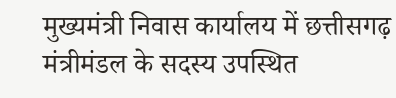मुख्यमंत्री निवास कार्यालय में छत्तीसगढ़ मंत्रीमंडल के सदस्य उपस्थित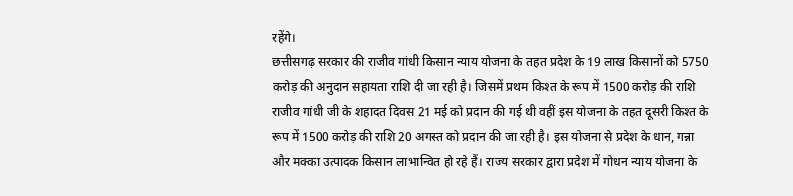रहेंगे।
छत्तीसगढ़ सरकार की राजीव गांधी किसान न्याय योजना के तहत प्रदेश के 19 लाख किसानों को 5750 करोड़ की अनुदान सहायता राशि दी जा रही है। जिसमें प्रथम किश्त के रूप में 1500 करोड़ की राशि राजीव गांधी जी के शहादत दिवस 21 मई को प्रदान की गई थी वहीं इस योजना के तहत दूसरी किश्त के रूप में 1500 करोड़ की राशि 20 अगस्त को प्रदान की जा रही है। इस योजना से प्रदेश के धान, गन्ना और मक्का उत्पादक किसान लाभान्वित हो रहे हैं। राज्य सरकार द्वारा प्रदेश में गोधन न्याय योजना के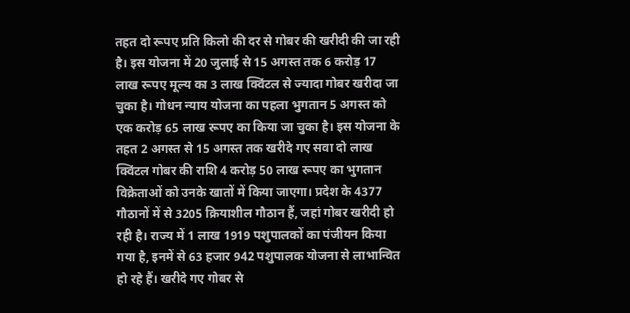तहत दो रूपए प्रति किलो की दर से गोबर की खरीदी की जा रही है। इस योजना में 20 जुलाई से 15 अगस्त तक 6 करोड़ 17 लाख रूपए मूल्य का 3 लाख क्विंटल से ज्यादा गोबर खरीदा जा चुका है। गोधन न्याय योजना का पहला भुगतान 5 अगस्त को एक करोड़ 65 लाख रूपए का किया जा चुका है। इस योजना के तहत 2 अगस्त से 15 अगस्त तक खरीदे गए सवा दो लाख क्विंटल गोबर की राशि 4 करोड़ 50 लाख रूपए का भुगतान विक्रेताओं को उनके खातों में किया जाएगा। प्रदेश के 4377 गौठानों में से 3205 क्रियाशील गौठान हैं, जहां गोबर खरीदी हो रही है। राज्य में 1 लाख 1919 पशुपालकों का पंजीयन किया गया है, इनमें से 63 हजार 942 पशुपालक योजना से लाभान्वित हो रहे हैं। खरीदे गए गोबर से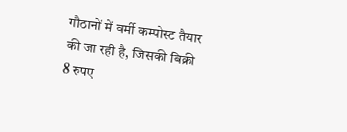गौठानों में वर्मी कम्पोस्ट तैयार की जा रही है, जिसकी बिक्री 8 रुपए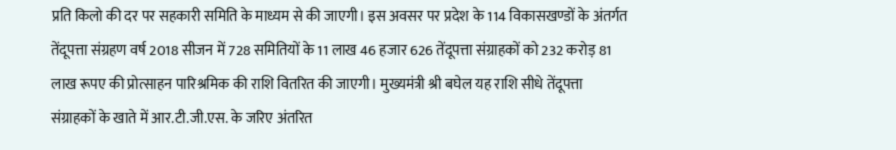प्रति किलो की दर पर सहकारी समिति के माध्यम से की जाएगी। इस अवसर पर प्रदेश के 114 विकासखण्डों के अंतर्गत तेंदूपत्ता संग्रहण वर्ष 2018 सीजन में 728 समितियों के 11 लाख 46 हजार 626 तेंदूपत्ता संग्राहकों को 232 करोड़ 81 लाख रूपए की प्रोत्साहन पारिश्रमिक की राशि वितरित की जाएगी। मुख्यमंत्री श्री बघेल यह राशि सीधे तेंदूपत्ता संग्राहकों के खाते में आर.टी.जी.एस. के जरिए अंतरित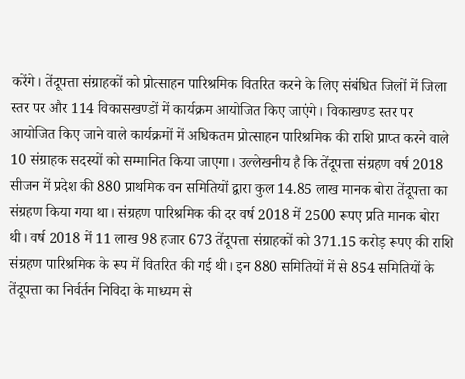करेंगे। तेंदूपत्ता संग्राहकों को प्रोत्साहन पारिश्रमिक वितरित करने के लिए संबंधित जिलों में जिला स्तर पर और 114 विकासखण्डों में कार्यक्रम आयोजित किए जाएंगे। विकाखण्ड स्तर पर आयोजित किए जाने वाले कार्यक्रमों में अधिकतम प्रोत्साहन पारिश्रमिक की राशि प्राप्त करने वाले 10 संग्राहक सदस्यों को सम्मानित किया जाएगा। उल्लेखनीय है कि तेंदूपत्ता संग्रहण वर्ष 2018 सीजन में प्रदेश की 880 प्राथमिक वन समितियों द्वारा कुल 14.85 लाख मानक बोरा तेंदूपत्ता का संग्रहण किया गया था। संग्रहण पारिश्रमिक की दर वर्ष 2018 में 2500 रूपए प्रति मानक बोरा थी। वर्ष 2018 में 11 लाख 98 हजार 673 तेंदूपत्ता संग्राहकों को 371.15 करोड़ रूपए की राशि संग्रहण पारिश्रमिक के रूप में वितरित की गई थी। इन 880 समितियों में से 854 समितियों के तेंदूपत्ता का निर्वर्तन निविदा के माध्यम से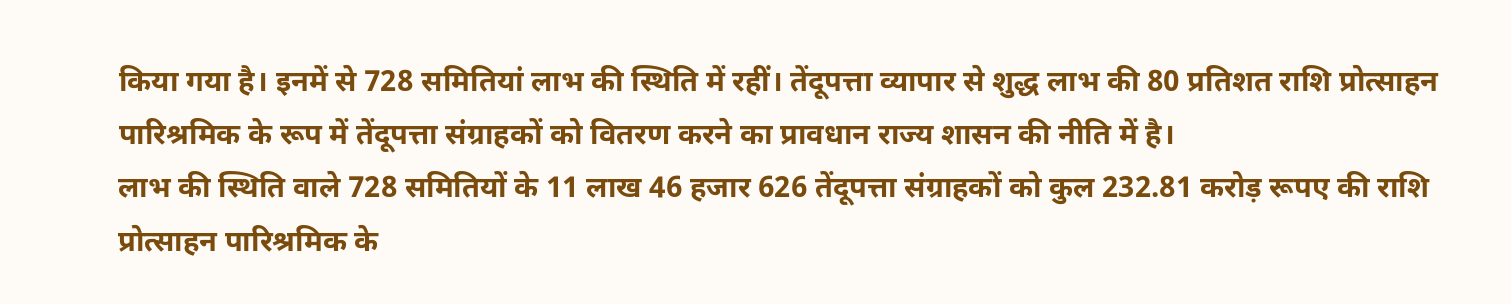किया गया है। इनमें से 728 समितियां लाभ की स्थिति में रहीं। तेंदूपत्ता व्यापार से शुद्ध लाभ की 80 प्रतिशत राशि प्रोत्साहन पारिश्रमिक के रूप में तेंदूपत्ता संग्राहकों को वितरण करने का प्रावधान राज्य शासन की नीति में है।
लाभ की स्थिति वाले 728 समितियों के 11 लाख 46 हजार 626 तेंदूपत्ता संग्राहकों को कुल 232.81 करोड़ रूपए की राशि प्रोत्साहन पारिश्रमिक के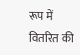रूप में वितरित की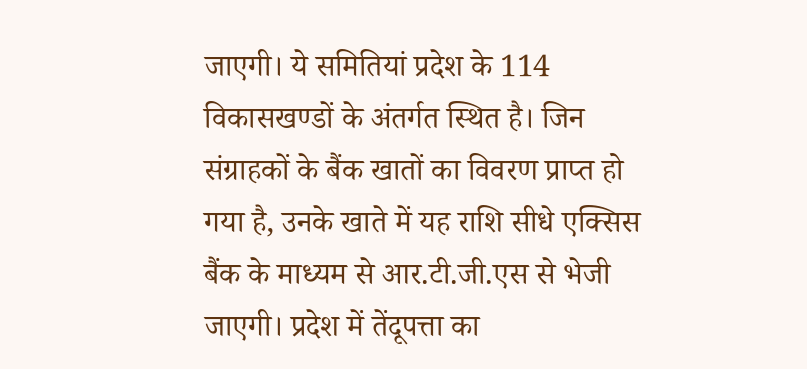जाएगी। ये समितियां प्रदेश के 114 विकासखण्डों के अंतर्गत स्थित है। जिन संग्राहकों के बैंक खातों का विवरण प्राप्त हो गया है, उनके खाते में यह राशि सीधे एक्सिस बैंक के माध्यम से आर.टी.जी.एस से भेजी जाएगी। प्रदेश में तेंदूपत्ता का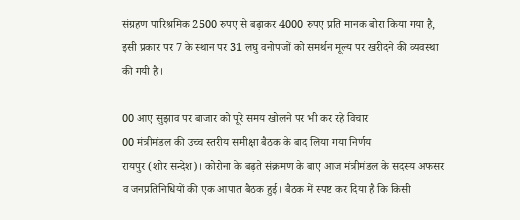संग्रहण पारिश्रमिक 2500 रुपए से बढ़ाकर 4000 रुपए प्रति मानक बोरा किया गया है, इसी प्रकार पर 7 के स्थान पर 31 लघु वनोपजों को समर्थन मूल्य पर खरीदने की व्यवस्था की गयी है।

00 आए सुझाव पर बाजार को पूरे समय खोलने पर भी कर रहे विचार
00 मंत्रीमंडल की उच्च स्तरीय समीक्षा बैठक के बाद लिया गया निर्णय
रायपुर (शोर सन्देश)। कोरोना के बढ़ते संक्रमण के बाए आज मंत्रीमंडल के सदस्य अफसर व जनप्रतिनिधियों की एक आपात बैठक हुई। बैठक में स्पष्ट कर दिया है कि किसी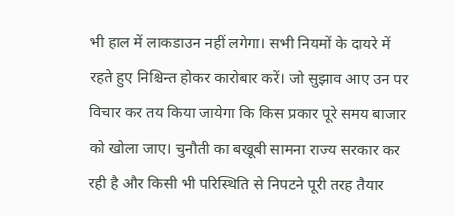भी हाल में लाकडाउन नहीं लगेगा। सभी नियमों के दायरे में रहते हुए निश्चिन्त होकर कारोबार करें। जो सुझाव आए उन पर विचार कर तय किया जायेगा कि किस प्रकार पूरे समय बाजार को खोला जाए। चुनौती का बखूबी सामना राज्य सरकार कर रही है और किसी भी परिस्थिति से निपटने पूरी तरह तैयार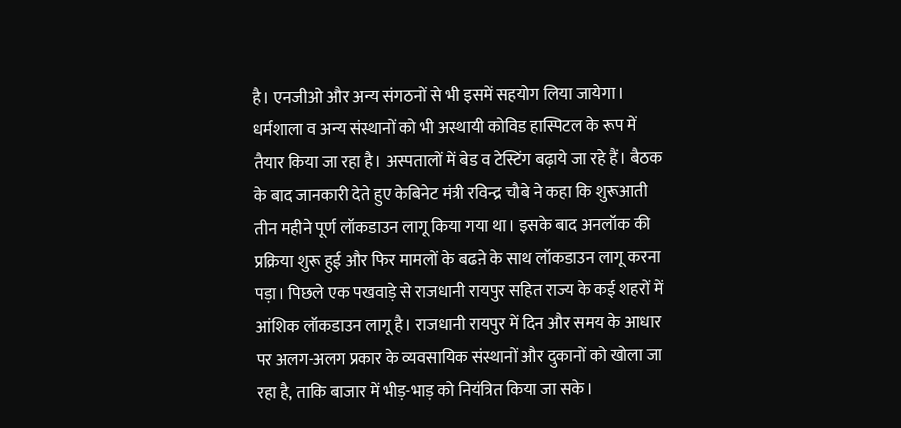है। एनजीओ और अन्य संगठनों से भी इसमें सहयोग लिया जायेगा। धर्मशाला व अन्य संस्थानों को भी अस्थायी कोविड हास्पिटल के रूप में तैयार किया जा रहा है। अस्पतालों में बेड व टेस्टिंग बढ़ाये जा रहे हैं। बैठक के बाद जानकारी देते हुए केबिनेट मंत्री रविन्द्र चौबे ने कहा कि शुरूआती तीन महीने पूर्ण लॉकडाउन लागू किया गया था। इसके बाद अनलॉक की प्रक्रिया शुरू हुई और फिर मामलों के बढऩे के साथ लॉकडाउन लागू करना पड़ा। पिछले एक पखवाड़े से राजधानी रायपुर सहित राज्य के कई शहरों में आंशिक लॉकडाउन लागू है। राजधानी रायपुर में दिन और समय के आधार पर अलग-अलग प्रकार के व्यवसायिक संस्थानों और दुकानों को खोला जा रहा है, ताकि बाजार में भीड़-भाड़ को नियंत्रित किया जा सके।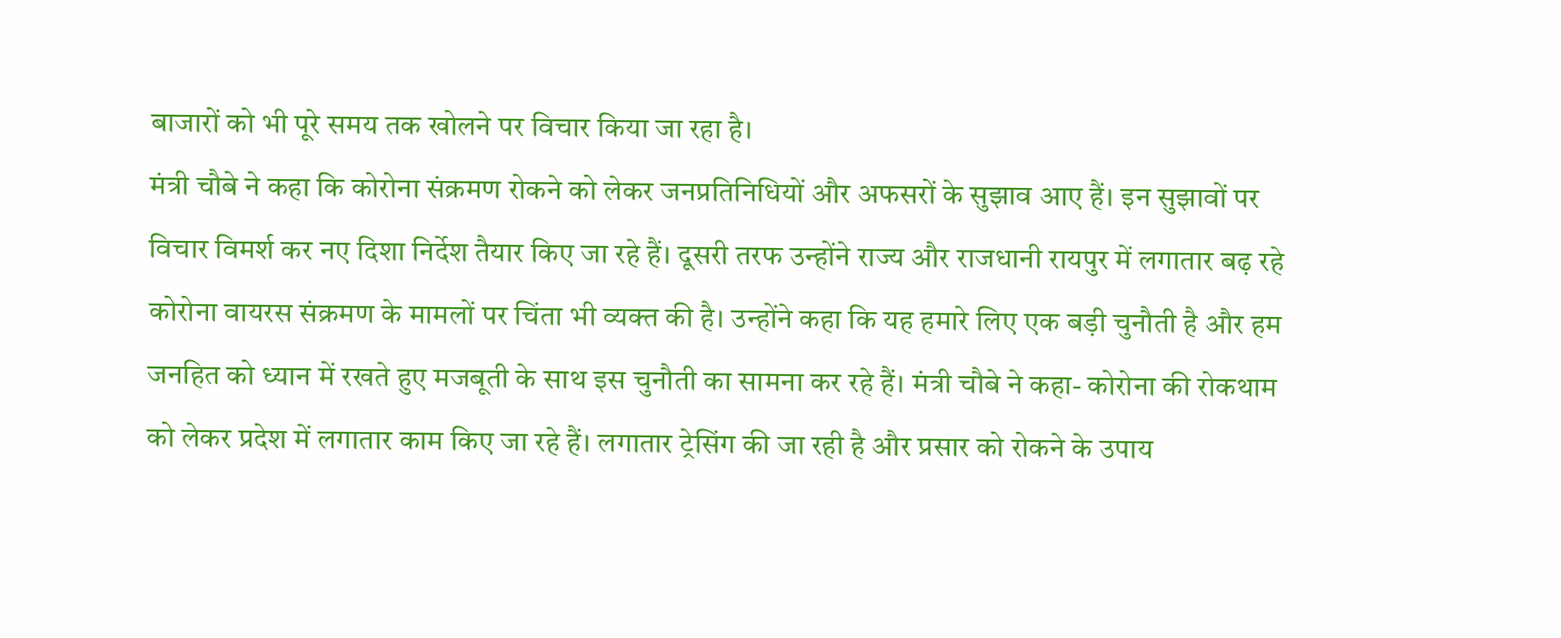बाजारों को भी पूरे समय तक खोलने पर विचार किया जा रहा है।
मंत्री चौबे ने कहा कि कोरोना संक्रमण रोकने को लेकर जनप्रतिनिधियों और अफसरों के सुझाव आए हैं। इन सुझावों पर विचार विमर्श कर नए दिशा निर्देश तैयार किए जा रहे हैं। दूसरी तरफ उन्होंने राज्य और राजधानी रायपुर में लगातार बढ़ रहे कोरोना वायरस संक्रमण के मामलों पर चिंता भी व्यक्त की है। उन्होंने कहा कि यह हमारे लिए एक बड़ी चुनौती है और हम जनहित को ध्यान में रखते हुए मजबूती के साथ इस चुनौती का सामना कर रहे हैं। मंत्री चौबे ने कहा- कोरोना की रोकथाम को लेकर प्रदेश में लगातार काम किए जा रहे हैं। लगातार ट्रेसिंग की जा रही है और प्रसार को रोकने के उपाय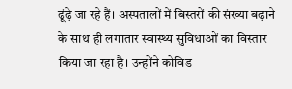ढूंढ़े जा रहे हैं। अस्पतालों में बिस्तरों की संख्या बढ़ाने के साथ ही लगातार स्वास्थ्य सुविधाओं का विस्तार किया जा रहा है। उन्होंने कोविड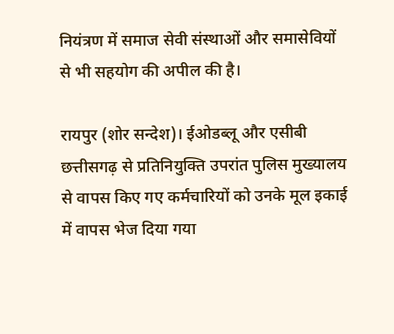नियंत्रण में समाज सेवी संस्थाओं और समासेवियों से भी सहयोग की अपील की है।

रायपुर (शोर सन्देश)। ईओडब्लू और एसीबी छत्तीसगढ़ से प्रतिनियुक्ति उपरांत पुलिस मुख्यालय से वापस किए गए कर्मचारियों को उनके मूल इकाई में वापस भेज दिया गया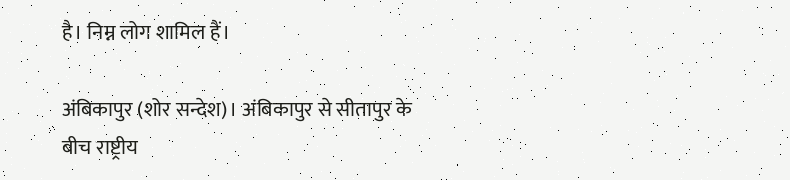है। निम्न लोग शामिल हैं।

अंबिकापुर (शोर सन्देश)। अंबिकापुर से सीतापुर के बीच राष्ट्रीय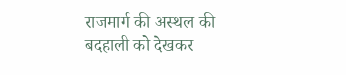राजमार्ग की अस्थल की बदहाली को देखकर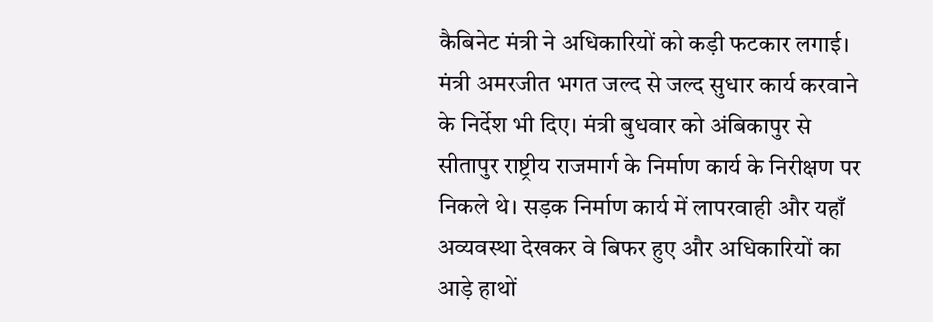कैबिनेट मंत्री ने अधिकारियों को कड़ी फटकार लगाई। मंत्री अमरजीत भगत जल्द से जल्द सुधार कार्य करवाने के निर्देश भी दिए। मंत्री बुधवार को अंबिकापुर से सीतापुर राष्ट्रीय राजमार्ग के निर्माण कार्य के निरीक्षण पर निकले थे। सड़क निर्माण कार्य में लापरवाही और यहाँ अव्यवस्था देखकर वे बिफर हुए और अधिकारियों का आड़े हाथों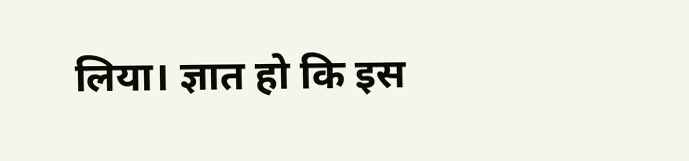लिया। ज्ञात हो कि इस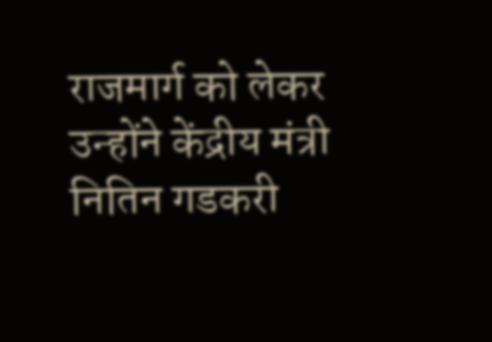राजमार्ग को लेकर उन्होंने केंद्रीय मंत्री नितिन गडकरी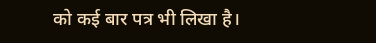को कई बार पत्र भी लिखा है।